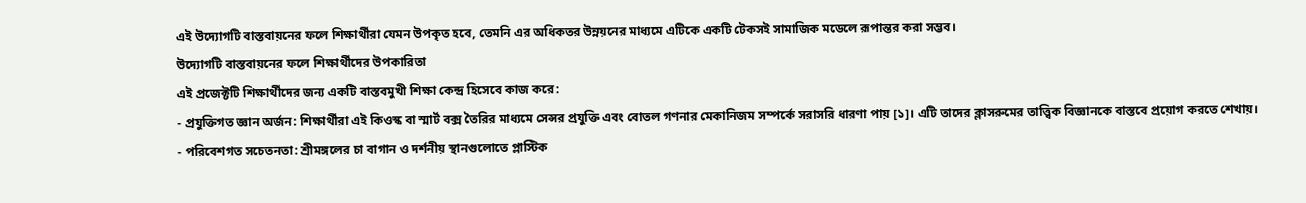এই উদ্যোগটি বাস্তবায়নের ফলে শিক্ষার্থীরা যেমন উপকৃত হবে, তেমনি এর অধিকতর উন্নয়নের মাধ্যমে এটিকে একটি টেকসই সামাজিক মডেলে রূপান্তর করা সম্ভব।
উদ্যোগটি বাস্তবায়নের ফলে শিক্ষার্থীদের উপকারিতা
এই প্রজেক্টটি শিক্ষার্থীদের জন্য একটি বাস্তবমুখী শিক্ষা কেন্দ্র হিসেবে কাজ করে:
- প্রযুক্তিগত জ্ঞান অর্জন: শিক্ষার্থীরা এই কিওস্ক বা স্মার্ট বক্স তৈরির মাধ্যমে সেন্সর প্রযুক্তি এবং বোতল গণনার মেকানিজম সম্পর্কে সরাসরি ধারণা পায় [১]। এটি তাদের ক্লাসরুমের তাত্ত্বিক বিজ্ঞানকে বাস্তবে প্রয়োগ করতে শেখায়।
- পরিবেশগত সচেতনতা: শ্রীমঙ্গলের চা বাগান ও দর্শনীয় স্থানগুলোতে প্লাস্টিক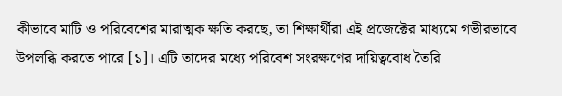কীভাবে মাটি ও পরিবেশের মারাত্মক ক্ষতি করছে, তা শিক্ষার্থীরা এই প্রজেক্টের মাধ্যমে গভীরভাবে উপলব্ধি করতে পারে [১]। এটি তাদের মধ্যে পরিবেশ সংরক্ষণের দায়িত্ববোধ তৈরি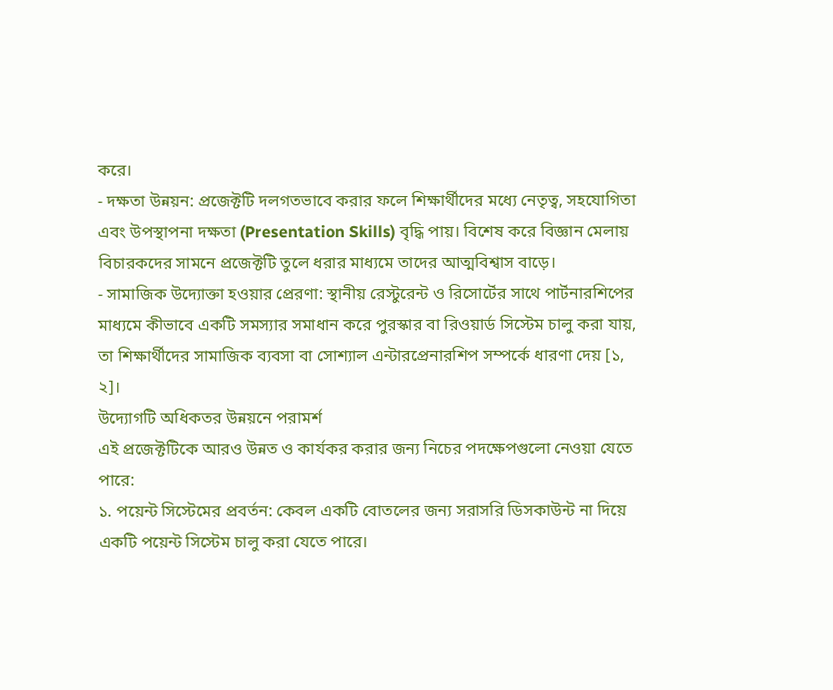করে।
- দক্ষতা উন্নয়ন: প্রজেক্টটি দলগতভাবে করার ফলে শিক্ষার্থীদের মধ্যে নেতৃত্ব, সহযোগিতা এবং উপস্থাপনা দক্ষতা (Presentation Skills) বৃদ্ধি পায়। বিশেষ করে বিজ্ঞান মেলায় বিচারকদের সামনে প্রজেক্টটি তুলে ধরার মাধ্যমে তাদের আত্মবিশ্বাস বাড়ে।
- সামাজিক উদ্যোক্তা হওয়ার প্রেরণা: স্থানীয় রেস্টুরেন্ট ও রিসোর্টের সাথে পার্টনারশিপের মাধ্যমে কীভাবে একটি সমস্যার সমাধান করে পুরস্কার বা রিওয়ার্ড সিস্টেম চালু করা যায়, তা শিক্ষার্থীদের সামাজিক ব্যবসা বা সোশ্যাল এন্টারপ্রেনারশিপ সম্পর্কে ধারণা দেয় [১, ২]।
উদ্যোগটি অধিকতর উন্নয়নে পরামর্শ
এই প্রজেক্টটিকে আরও উন্নত ও কার্যকর করার জন্য নিচের পদক্ষেপগুলো নেওয়া যেতে পারে:
১. পয়েন্ট সিস্টেমের প্রবর্তন: কেবল একটি বোতলের জন্য সরাসরি ডিসকাউন্ট না দিয়ে একটি পয়েন্ট সিস্টেম চালু করা যেতে পারে।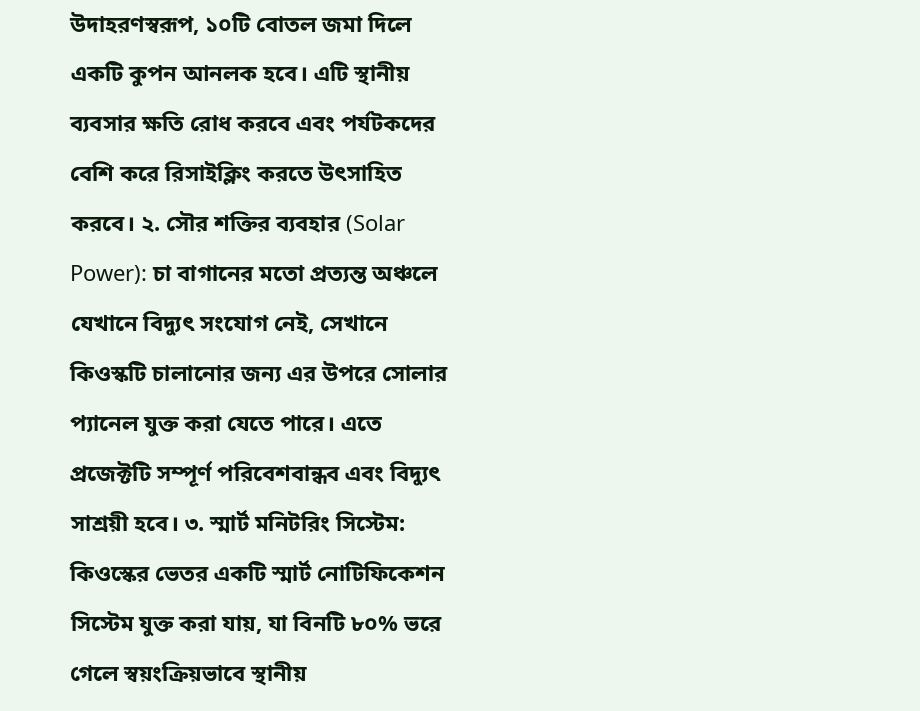উদাহরণস্বরূপ, ১০টি বোতল জমা দিলে একটি কুপন আনলক হবে। এটি স্থানীয় ব্যবসার ক্ষতি রোধ করবে এবং পর্যটকদের বেশি করে রিসাইক্লিং করতে উৎসাহিত করবে। ২. সৌর শক্তির ব্যবহার (Solar Power): চা বাগানের মতো প্রত্যন্ত অঞ্চলে যেখানে বিদ্যুৎ সংযোগ নেই, সেখানে কিওস্কটি চালানোর জন্য এর উপরে সোলার প্যানেল যুক্ত করা যেতে পারে। এতে প্রজেক্টটি সম্পূর্ণ পরিবেশবান্ধব এবং বিদ্যুৎ সাশ্রয়ী হবে। ৩. স্মার্ট মনিটরিং সিস্টেম: কিওস্কের ভেতর একটি স্মার্ট নোটিফিকেশন সিস্টেম যুক্ত করা যায়, যা বিনটি ৮০% ভরে গেলে স্বয়ংক্রিয়ভাবে স্থানীয়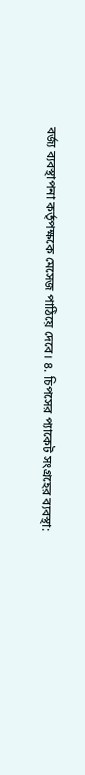বর্জ্য ব্যবস্থাপনা কর্তৃপক্ষকে মেসেজ পাঠিয়ে দেবে। ৪. চিপসের প্যাকেট সংগ্রহের ব্যবস্থা: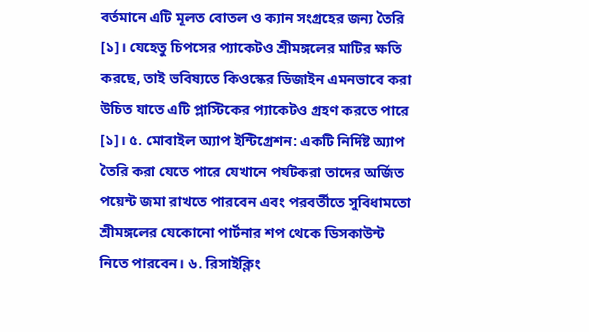বর্তমানে এটি মূলত বোতল ও ক্যান সংগ্রহের জন্য তৈরি [১]। যেহেতু চিপসের প্যাকেটও শ্রীমঙ্গলের মাটির ক্ষতি করছে, তাই ভবিষ্যতে কিওস্কের ডিজাইন এমনভাবে করা উচিত যাতে এটি প্লাস্টিকের প্যাকেটও গ্রহণ করতে পারে [১]। ৫. মোবাইল অ্যাপ ইন্টিগ্রেশন: একটি নির্দিষ্ট অ্যাপ তৈরি করা যেতে পারে যেখানে পর্যটকরা তাদের অর্জিত পয়েন্ট জমা রাখতে পারবেন এবং পরবর্তীতে সুবিধামতো শ্রীমঙ্গলের যেকোনো পার্টনার শপ থেকে ডিসকাউন্ট নিতে পারবেন। ৬. রিসাইক্লিং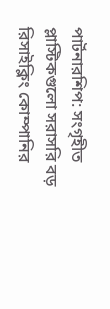পার্টনারশিপ: সংগৃহীত প্লাস্টিকগুলো সরাসরি বড় রিসাইক্লিং কোম্পানির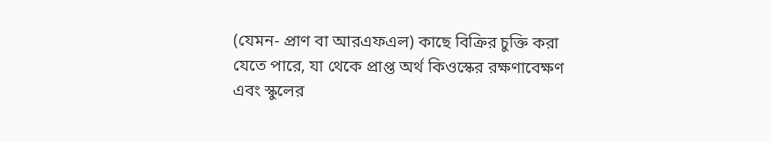(যেমন- প্রাণ বা আরএফএল) কাছে বিক্রির চুক্তি করা যেতে পারে, যা থেকে প্রাপ্ত অর্থ কিওস্কের রক্ষণাবেক্ষণ এবং স্কুলের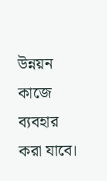উন্নয়ন কাজে ব্যবহার করা যাবে।